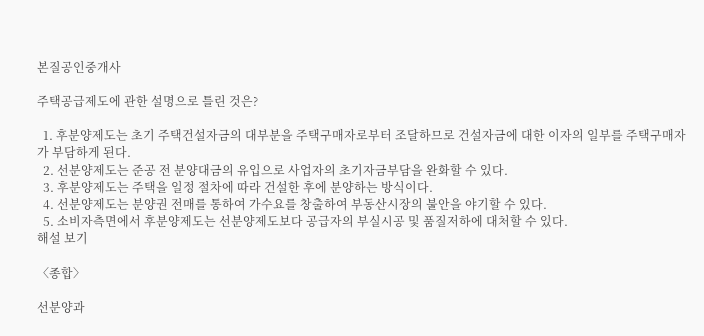본질공인중개사

주택공급제도에 관한 설명으로 틀린 것은?

  1. 후분양제도는 초기 주택건설자금의 대부분을 주택구매자로부터 조달하므로 건설자금에 대한 이자의 일부를 주택구매자가 부담하게 된다.
  2. 선분양제도는 준공 전 분양대금의 유입으로 사업자의 초기자금부담을 완화할 수 있다.
  3. 후분양제도는 주택을 일정 절차에 따라 건설한 후에 분양하는 방식이다.
  4. 선분양제도는 분양권 전매를 통하여 가수요를 창출하여 부동산시장의 불안을 야기할 수 있다.
  5. 소비자측면에서 후분양제도는 선분양제도보다 공급자의 부실시공 및 품질저하에 대처할 수 있다.
해설 보기

〈종합〉

선분양과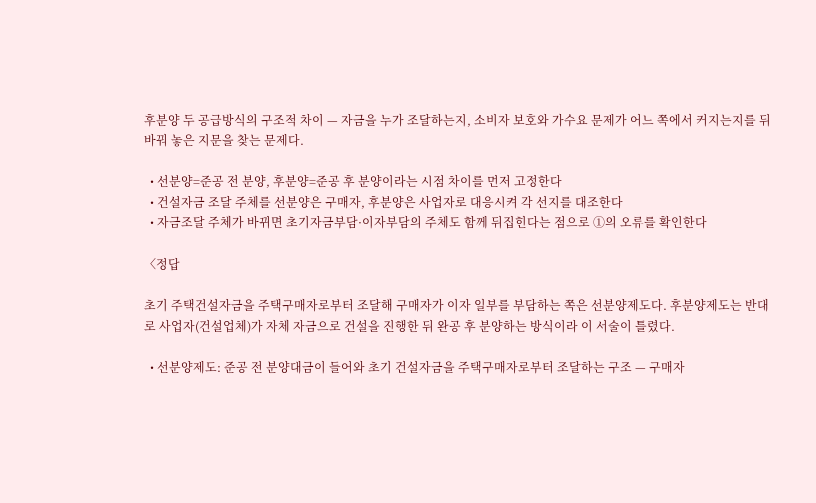후분양 두 공급방식의 구조적 차이 — 자금을 누가 조달하는지, 소비자 보호와 가수요 문제가 어느 쪽에서 커지는지를 뒤바꿔 놓은 지문을 찾는 문제다.

  • 선분양=준공 전 분양, 후분양=준공 후 분양이라는 시점 차이를 먼저 고정한다
  • 건설자금 조달 주체를 선분양은 구매자, 후분양은 사업자로 대응시켜 각 선지를 대조한다
  • 자금조달 주체가 바뀌면 초기자금부담·이자부담의 주체도 함께 뒤집힌다는 점으로 ①의 오류를 확인한다

〈정답

초기 주택건설자금을 주택구매자로부터 조달해 구매자가 이자 일부를 부담하는 쪽은 선분양제도다. 후분양제도는 반대로 사업자(건설업체)가 자체 자금으로 건설을 진행한 뒤 완공 후 분양하는 방식이라 이 서술이 틀렸다.

  • 선분양제도: 준공 전 분양대금이 들어와 초기 건설자금을 주택구매자로부터 조달하는 구조 — 구매자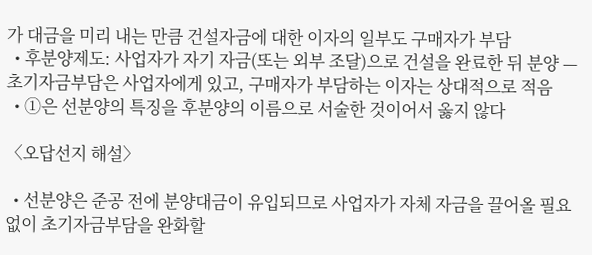가 대금을 미리 내는 만큼 건설자금에 대한 이자의 일부도 구매자가 부담
  • 후분양제도: 사업자가 자기 자금(또는 외부 조달)으로 건설을 완료한 뒤 분양 — 초기자금부담은 사업자에게 있고, 구매자가 부담하는 이자는 상대적으로 적음
  • ①은 선분양의 특징을 후분양의 이름으로 서술한 것이어서 옳지 않다

〈오답선지 해설〉

  • 선분양은 준공 전에 분양대금이 유입되므로 사업자가 자체 자금을 끌어올 필요 없이 초기자금부담을 완화할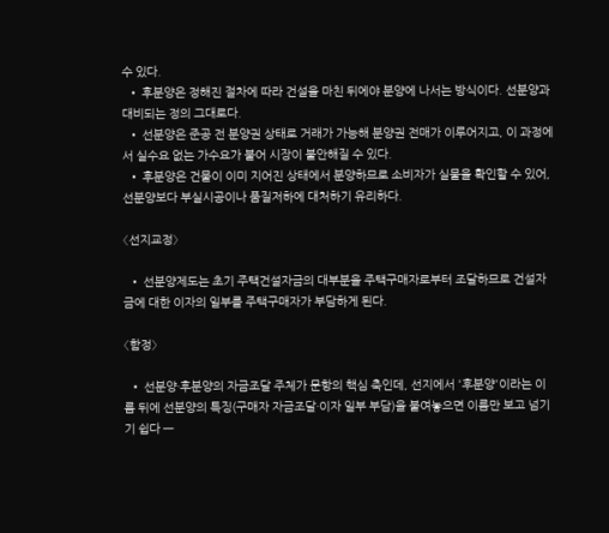수 있다.
  • 후분양은 정해진 절차에 따라 건설을 마친 뒤에야 분양에 나서는 방식이다. 선분양과 대비되는 정의 그대로다.
  • 선분양은 준공 전 분양권 상태로 거래가 가능해 분양권 전매가 이루어지고, 이 과정에서 실수요 없는 가수요가 붙어 시장이 불안해질 수 있다.
  • 후분양은 건물이 이미 지어진 상태에서 분양하므로 소비자가 실물을 확인할 수 있어, 선분양보다 부실시공이나 품질저하에 대처하기 유리하다.

〈선지교정〉

  • 선분양제도는 초기 주택건설자금의 대부분을 주택구매자로부터 조달하므로 건설자금에 대한 이자의 일부를 주택구매자가 부담하게 된다.

〈함정〉

  • 선분양·후분양의 자금조달 주체가 문항의 핵심 축인데, 선지에서 '후분양'이라는 이름 뒤에 선분양의 특징(구매자 자금조달·이자 일부 부담)을 붙여놓으면 이름만 보고 넘기기 쉽다 —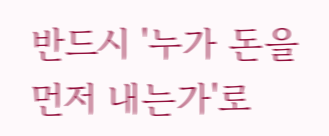반드시 '누가 돈을 먼저 내는가'로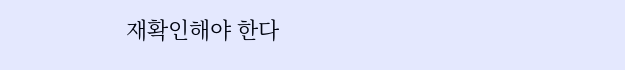재확인해야 한다